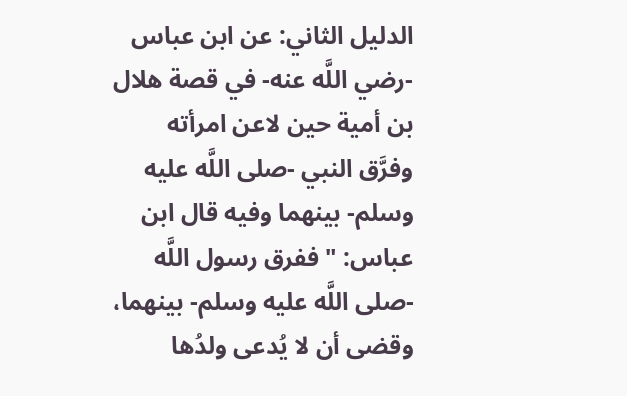الدليل الثاني: عن ابن عباس -رضي اللَّه عنه- في قصة هلال بن أمية حين لاعن امرأته وفرَّق النبي -صلى اللَّه عليه وسلم- بينهما وفيه قال ابن عباس: "ففرق رسول اللَّه -صلى اللَّه عليه وسلم- بينهما، وقضى أن لا يُدعى ولدُها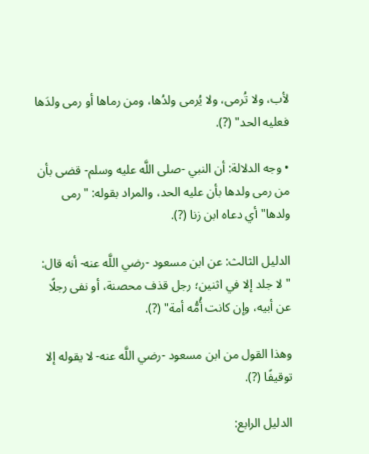لأب، ولا تُرمى، ولا يُرمى ولدُها، ومن رماها أو رمى ولدَها فعليه الحد" (?).

• وجه الدلالة: أن النبي -صلى اللَّه عليه وسلم- قضى بأن من رمى ولدها بأن عليه الحد، والمراد بقوله: "رمى ولدها" أي دعاه ابن زنا (?).

الدليل الثالث: عن ابن مسعود -رضي اللَّه عنه- أنه قال: "لا جلد إلا في اثنين؛ رجل قذف محصنة، أو نفى رجلًا عن أبيه، وإن كانت أُمُّه أمة" (?).

وهذا القول من ابن مسعود -رضي اللَّه عنه- لا يقوله إلا توقيفًا (?).

الدليل الرابع: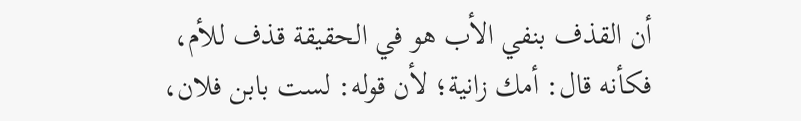أن القذف بنفي الأب هو في الحقيقة قذف للأم، فكأنه قال: أمك زانية؛ لأن قوله: لست بابن فلان،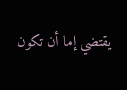يقتضي إما أن تكون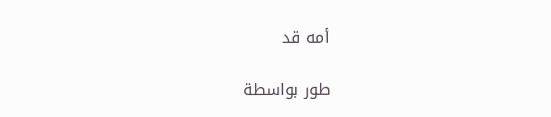أمه قد

طور بواسطة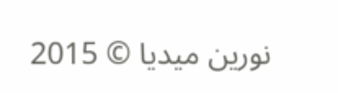نورين ميديا © 2015